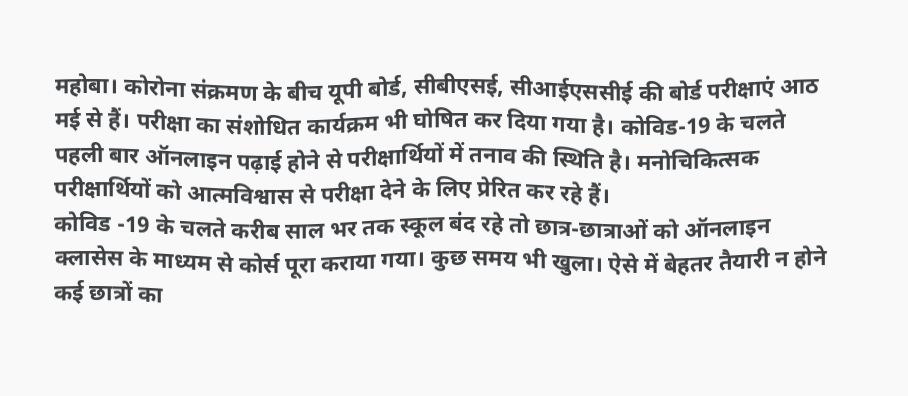महोबा। कोरोना संक्रमण के बीच यूपी बोर्ड, सीबीएसई, सीआईएससीई की बोर्ड परीक्षाएं आठ मई से हैं। परीक्षा का संशोधित कार्यक्रम भी घोषित कर दिया गया है। कोविड-19 के चलते पहली बार ऑनलाइन पढ़ाई होने से परीक्षार्थियों में तनाव की स्थिति है। मनोचिकित्सक परीक्षार्थियों को आत्मविश्वास से परीक्षा देने के लिए प्रेरित कर रहे हैं।
कोविड -19 के चलते करीब साल भर तक स्कूल बंद रहे तो छात्र-छात्राओं को ऑनलाइन क्लासेस के माध्यम से कोर्स पूरा कराया गया। कुछ समय भी खुला। ऐसे में बेहतर तैयारी न होने कई छात्रों का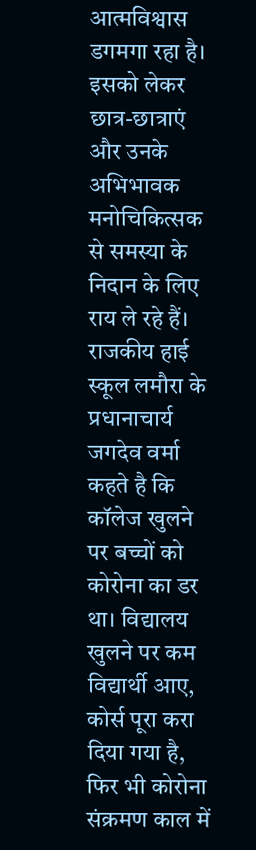आत्मविश्वास डगमगा रहा है। इसको लेकर छात्र-छात्राएं और उनके अभिभावक मनोचिकित्सक से समस्या के निदान के लिए राय ले रहे हैं। राजकीय हाई स्कूल लमौरा के प्रधानाचार्य जगदेव वर्मा कहते है कि कॉलेज खुलने पर बच्चों को कोरोना का डर था। विद्यालय खुलने पर कम विद्यार्थी आए, कोर्स पूरा करा दिया गया है, फिर भी कोरोना संक्रमण काल में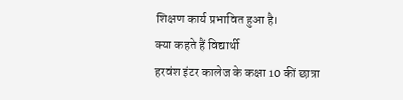शिक्षण कार्य प्रभावित हुआ है।
क्या कहते हैं विद्यार्थी
हरवंश इंटर कालेज के कक्षा 10 कीं छात्रा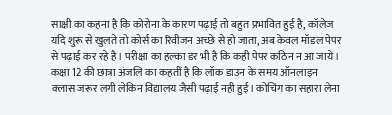साक्षी का कहना है कि कोरोना के कारण पढ़ाई तो बहुत प्रभावित हुई है, कॉलेज यदि शुरू से खुलते तो कोर्स का रिवीजन अच्छे से हो जाता, अब केवल मॉडल पेपर से पढ़ाई कर रहे है। परीक्षा का हल्का डर भी है कि कही पेपर कठिन न आ जाये ।
कक्षा 12 की छात्रा अंजलि का कहतीं है कि लॉक डाउन के समय ऑनलाइन क्लास जरूर लगी लेकिन विद्यालय जैसी पढ़ाई नही हुई। कोचिंग का सहारा लेना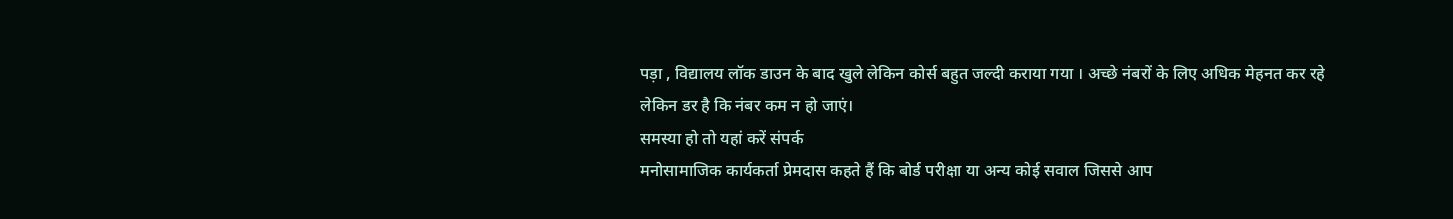पड़ा , विद्यालय लॉक डाउन के बाद खुले लेकिन कोर्स बहुत जल्दी कराया गया । अच्छे नंबरों के लिए अधिक मेहनत कर रहे लेकिन डर है कि नंबर कम न हो जाएं।
समस्या हो तो यहां करें संपर्क
मनोसामाजिक कार्यकर्ता प्रेमदास कहते हैं कि बोर्ड परीक्षा या अन्य कोई सवाल जिससे आप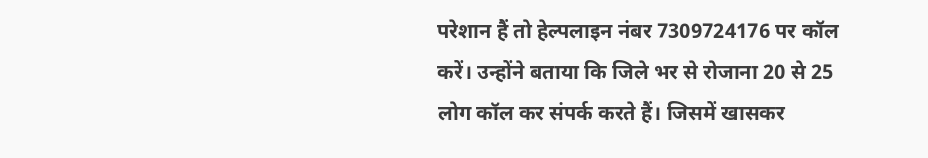परेशान हैं तो हेल्पलाइन नंबर 7309724176 पर कॉल करें। उन्होंने बताया कि जिले भर से रोजाना 20 से 25 लोग कॉल कर संपर्क करते हैं। जिसमें खासकर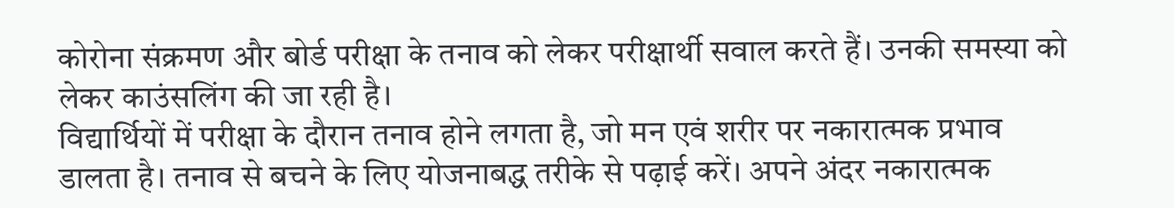कोरोना संक्रमण और बोर्ड परीक्षा के तनाव को लेकर परीक्षार्थी सवाल करते हैं। उनकी समस्या को लेकर काउंसलिंग की जा रही है।
विद्यार्थियों में परीक्षा के दौरान तनाव होने लगता है, जो मन एवं शरीर पर नकारात्मक प्रभाव डालता है। तनाव से बचने के लिए योजनाबद्ध तरीके से पढ़ाई करें। अपने अंदर नकारात्मक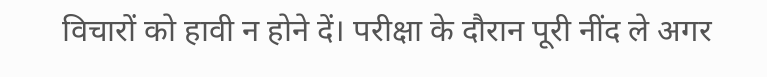विचारों को हावी न होने दें। परीक्षा के दौरान पूरी नींद ले अगर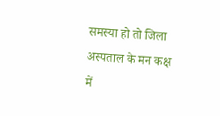समस्या हो तो जिला अस्पताल के मन कक्ष में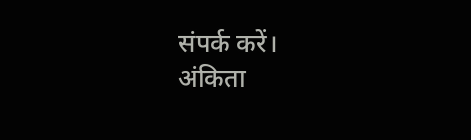संपर्क करें।
अंकिता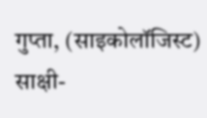गुप्ता, (साइकोलॉजिस्ट)
साक्षी-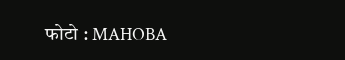फोटो : MAHOBA